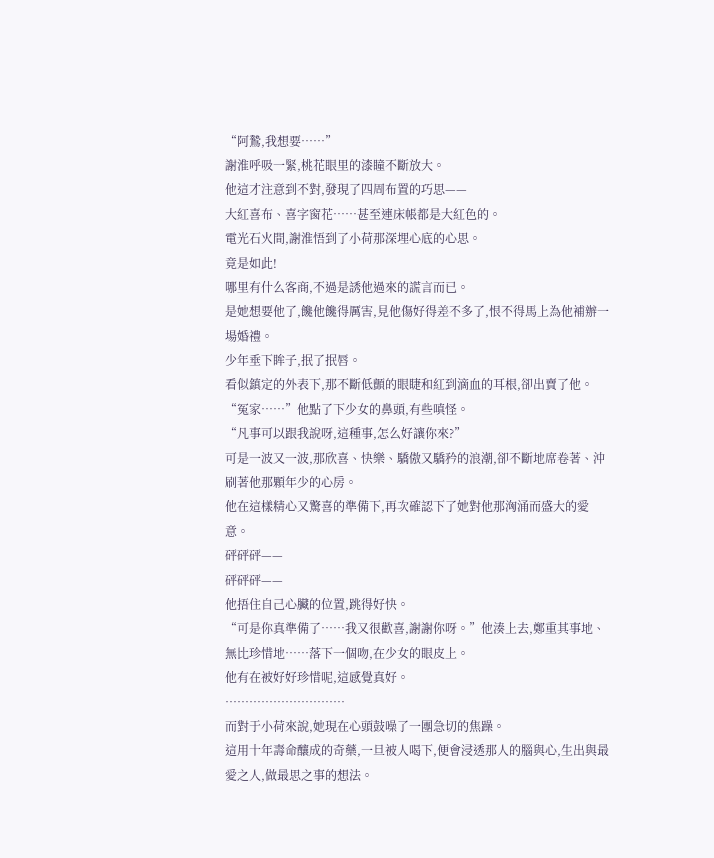“阿鷙,我想要……”
謝淮呼吸一緊,桃花眼里的漆瞳不斷放大。
他這才注意到不對,發現了四周布置的巧思——
大紅喜布、喜字窗花……甚至連床帳都是大紅色的。
電光石火間,謝淮悟到了小荷那深埋心底的心思。
竟是如此!
哪里有什么客商,不過是誘他過來的謊言而已。
是她想要他了,饞他饞得厲害,見他傷好得差不多了,恨不得馬上為他補辦一場婚禮。
少年垂下眸子,抿了抿唇。
看似鎮定的外表下,那不斷低顫的眼睫和紅到滴血的耳根,卻出賣了他。
“冤家……”他點了下少女的鼻頭,有些嗔怪。
“凡事可以跟我說呀,這種事,怎么好讓你來?”
可是一波又一波,那欣喜、快樂、驕傲又驕矜的浪潮,卻不斷地席卷著、沖刷著他那顆年少的心房。
他在這樣精心又驚喜的準備下,再次確認下了她對他那洶涌而盛大的愛意。
砰砰砰——
砰砰砰——
他捂住自己心臟的位置,跳得好快。
“可是你真準備了……我又很歡喜,謝謝你呀。”他湊上去,鄭重其事地、無比珍惜地……落下一個吻,在少女的眼皮上。
他有在被好好珍惜呢,這感覺真好。
…………………………
而對于小荷來說,她現在心頭鼓噪了一團急切的焦躁。
這用十年壽命釀成的奇藥,一旦被人喝下,便會浸透那人的腦與心,生出與最愛之人,做最思之事的想法。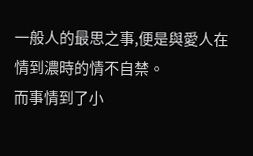一般人的最思之事,便是與愛人在情到濃時的情不自禁。
而事情到了小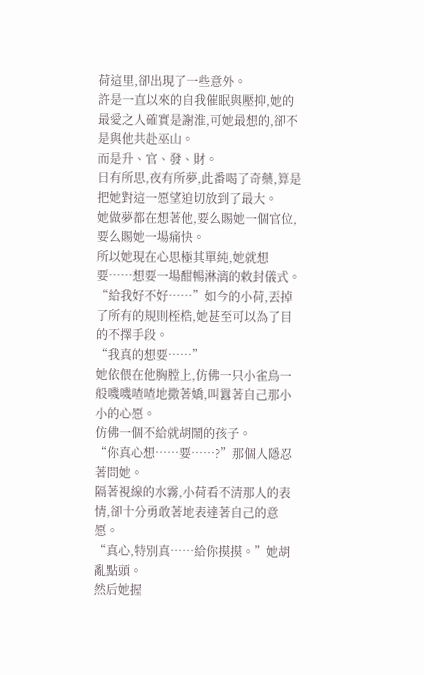荷這里,卻出現了一些意外。
許是一直以來的自我催眠與壓抑,她的最愛之人確實是謝淮,可她最想的,卻不是與他共赴巫山。
而是升、官、發、財。
日有所思,夜有所夢,此番喝了奇藥,算是把她對這一愿望迫切放到了最大。
她做夢都在想著他,要么賜她一個官位,要么賜她一場痛快。
所以她現在心思極其單純,她就想要……想要一場酣暢淋漓的敕封儀式。
“給我好不好……”如今的小荷,丟掉了所有的規則桎梏,她甚至可以為了目的不擇手段。
“我真的想要……”
她依偎在他胸膛上,仿佛一只小雀鳥一般嘰嘰喳喳地撒著嬌,叫囂著自己那小小的心愿。
仿佛一個不給就胡鬧的孩子。
“你真心想……要……?”那個人隱忍著問她。
隔著視線的水霧,小荷看不清那人的表情,卻十分勇敢著地表達著自己的意愿。
“真心,特別真……給你摸摸。”她胡亂點頭。
然后她握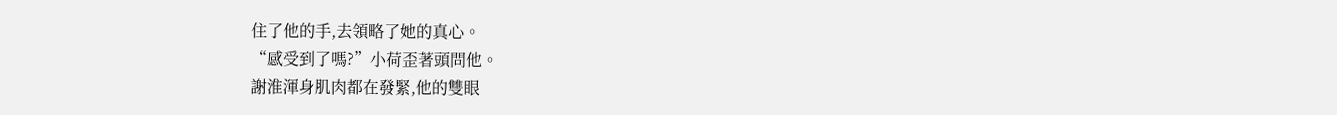住了他的手,去領略了她的真心。
“感受到了嗎?”小荷歪著頭問他。
謝淮渾身肌肉都在發緊,他的雙眼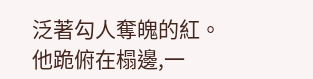泛著勾人奪魄的紅。
他跪俯在榻邊,一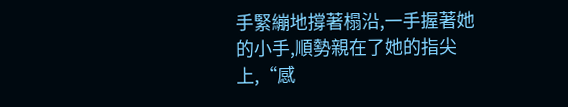手緊繃地撐著榻沿,一手握著她的小手,順勢親在了她的指尖上,“感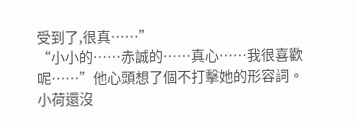受到了,很真……”
“小小的……赤誠的……真心……我很喜歡呢……”他心頭想了個不打擊她的形容詞。
小荷還沒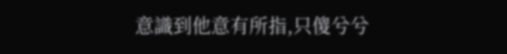意識到他意有所指,只傻兮兮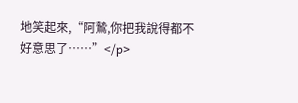地笑起來,“阿鷙,你把我說得都不好意思了……”</p>